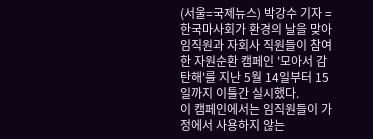(서울=국제뉴스) 박강수 기자 = 한국마사회가 환경의 날을 맞아 임직원과 자회사 직원들이 참여한 자원순환 캠페인 '모아서 감탄해'를 지난 5월 14일부터 15일까지 이틀간 실시했다.
이 캠페인에서는 임직원들이 가정에서 사용하지 않는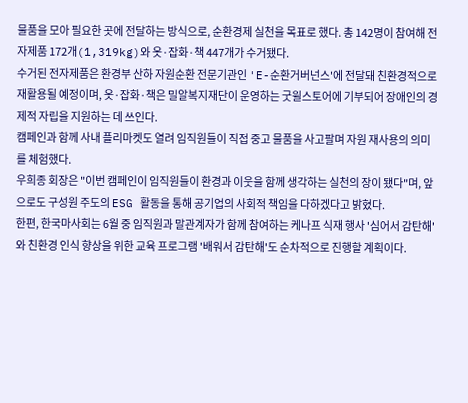물품을 모아 필요한 곳에 전달하는 방식으로, 순환경제 실천을 목표로 했다. 총 142명이 참여해 전자제품 172개(1,319kg)와 옷·잡화·책 447개가 수거됐다.
수거된 전자제품은 환경부 산하 자원순환 전문기관인 'E-순환거버넌스'에 전달돼 친환경적으로 재활용될 예정이며, 옷·잡화·책은 밀알복지재단이 운영하는 굿윌스토어에 기부되어 장애인의 경제적 자립을 지원하는 데 쓰인다.
캠페인과 함께 사내 플리마켓도 열려 임직원들이 직접 중고 물품을 사고팔며 자원 재사용의 의미를 체험했다.
우희종 회장은 "이번 캠페인이 임직원들이 환경과 이웃을 함께 생각하는 실천의 장이 됐다"며, 앞으로도 구성원 주도의 ESG 활동을 통해 공기업의 사회적 책임을 다하겠다고 밝혔다.
한편, 한국마사회는 6월 중 임직원과 말관계자가 함께 참여하는 케나프 식재 행사 '심어서 감탄해'와 친환경 인식 향상을 위한 교육 프로그램 '배워서 감탄해'도 순차적으로 진행할 계획이다.